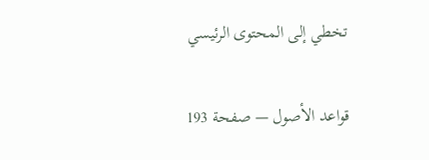تخطي إلى المحتوى الرئيسي

قواعد الأصول — صفحة 193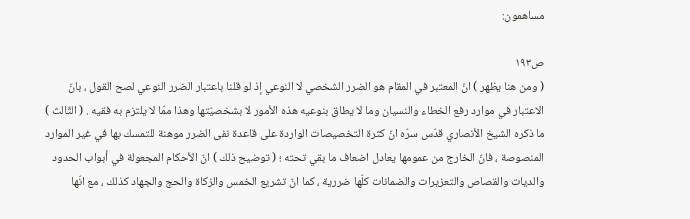مساهمون:

ص١٩٣
( ومن هنا يظهر ) انّ المعتبر في المقام هو الضرر الشخصي لا النوعي إذ لو قلنا باعتبار الضرر النوعي لصح القول ، بانّ الاعتبار في موارد رفع الخطاء والنسيان وما لا يطاق بنوعيه هذه الأمور لا بشخصيّتها وهذا ممّا لا يلتزم به فقيه . ( الثّالث ) ما ذكره الشيخ الأنصاري قدّس سرّه انّ كثرة التخصيصات الواردة على قاعدة نفى الضرر موهنة للتمسك بها في غير الموارد المنصوصة ، فانّ الخارج من عمومها يعادل اضعاف ما بقي تحته ؛ ( توضيح ذلك ) انّ الأحكام المجعولة في أبواب الحدود والديات والقصاص والتعزيرات والضمانات كلّها ضررية ، كما انّ تشريع الخمس والزكاة والحج والجهاد كذلك ، مع انّها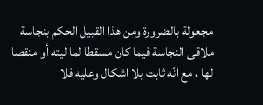مجعولة بالضرورة ومن هذا القبيل الحكم بنجاسة ملاقى النجاسة فيما كان مسقطا لما ليته أو منقصا لها ، مع انّه ثابت بلا اشكال وعليه فلا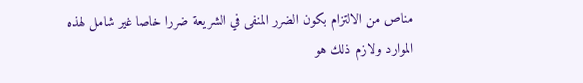مناص من الالتزام بكون الضرر المنفى في الشريعة ضررا خاصا غير شامل لهذه الموارد ولازم ذلك هو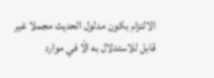الالتزام بكون مدلول الحديث مجملا غير قابل للاستدلال به الّا في موارد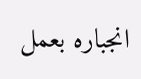انجباره بعمل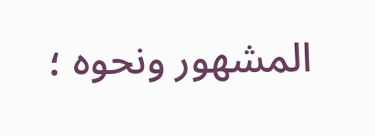المشهور ونحوه ؛